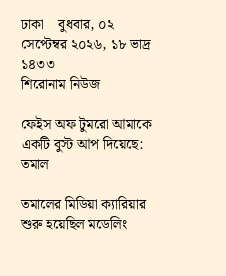ঢাকা    বুধবার, ০২ সেপ্টেম্বর ২০২৬, ১৮ ভাদ্র ১৪৩৩
শিরোনাম নিউজ

ফেইস অফ টুমরো আমাকে একটি বুস্ট আপ দিয়েছে: তমাল

তমালের মিডিয়া ক্যারিয়ার শুরু হয়েছিল মডেলিং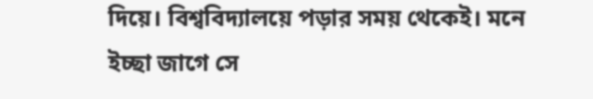দিয়ে। বিশ্ববিদ্যালয়ে পড়ার সময় থেকেই। মনে ইচ্ছা জাগে সে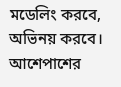মডেলিং করবে, অভিনয় করবে। আশেপাশের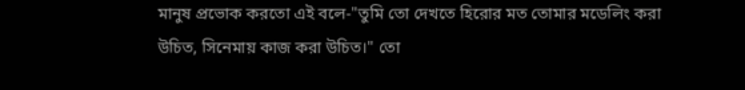মানুষ প্রভোক করতো এই বলে-"তুমি তো দেখতে হিরোর মত তোমার মডেলিং করা উচিত, সিনেমায় কাজ করা উচিত।" তো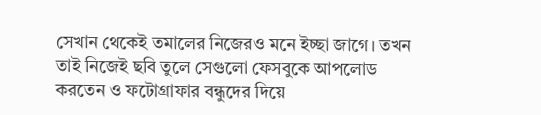সেখান থেকেই তমালের নিজেরও মনে ইচ্ছা জাগে। তখন তাই নিজেই ছবি তুলে সেগুলো ফেসবুকে আপলোড করতেন ও ফটোগ্রাফার বন্ধুদের দিয়ে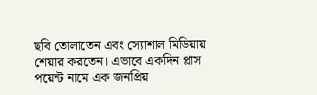ছবি তোলাতেন এবং স্যোশাল মিডিয়ায় শেয়ার করতেন। এভাবে একদিন প্লাস পয়েন্ট নামে এক জনপ্রিয়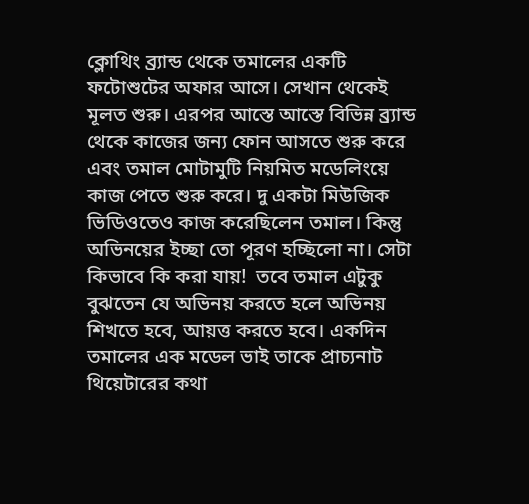ক্লোথিং ব্র্যান্ড থেকে তমালের একটি ফটোশুটের অফার আসে। সেখান থেকেই মূলত শুরু। এরপর আস্তে আস্তে বিভিন্ন ব্র্যান্ড থেকে কাজের জন্য ফোন আসতে শুরু করে এবং তমাল মোটামুটি নিয়মিত মডেলিংয়ে কাজ পেতে শুরু করে। দু একটা মিউজিক ভিডিওতেও কাজ করেছিলেন তমাল। কিন্তু অভিনয়ের ইচ্ছা তো পূরণ হচ্ছিলো না। সেটা কিভাবে কি করা যায়!  তবে তমাল এটুকু বুঝতেন যে অভিনয় করতে হলে অভিনয় শিখতে হবে, আয়ত্ত করতে হবে। একদিন তমালের এক মডেল ভাই তাকে প্রাচ্যনাট থিয়েটারের কথা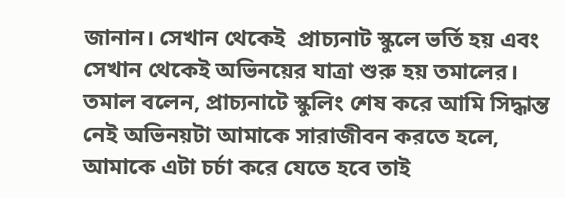জানান। সেখান থেকেই  প্রাচ্যনাট স্কুলে ভর্তি হয় এবং সেখান থেকেই অভিনয়ের যাত্রা শুরু হয় তমালের। তমাল বলেন, প্রাচ্যনাটে স্কুলিং শেষ করে আমি সিদ্ধান্ত নেই অভিনয়টা আমাকে সারাজীবন করতে হলে, আমাকে এটা চর্চা করে যেতে হবে তাই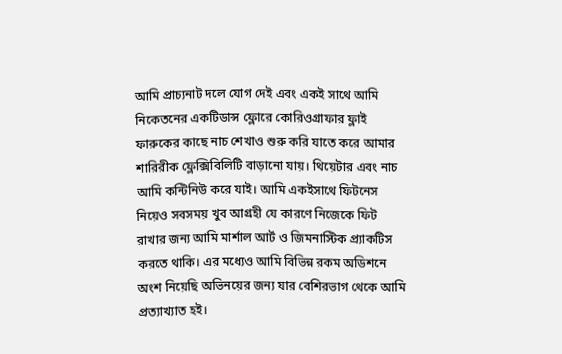আমি প্রাচ্যনাট দলে যোগ দেই এবং একই সাথে আমি নিকেতনের একটিডান্স ফ্লোরে কোরিওগ্রাফার ফ্লাই ফারুকের কাছে নাচ শেখাও শুরু করি যাতে করে আমার শারিরীক ফ্লেক্সিবিলিটি বাড়ানো যায়। থিয়েটার এবং নাচ আমি কন্টিনিউ করে যাই। আমি একইসাথে ফিটনেস নিয়েও সবসময় খুব আগ্রহী যে কারণে নিজেকে ফিট রাখার জন্য আমি মার্শাল আর্ট ও জিমনাস্টিক প্র্যাকটিস করতে থাকি। এর মধ্যেও আমি বিভিন্ন রকম অডিশনে অংশ নিয়েছি অভিনয়ের জন্য যার বেশিরভাগ থেকে আমি প্রত্যাখ্যাত হই।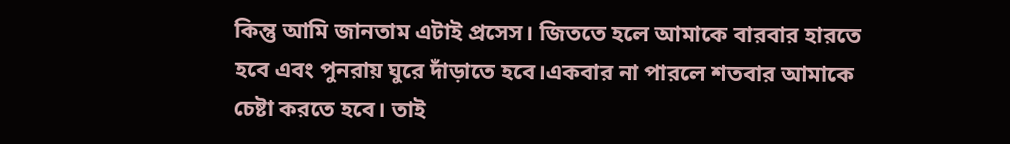কিন্তু আমি জানতাম এটাই প্রসেস। জিততে হলে আমাকে বারবার হারতে হবে এবং পুনরায় ঘুরে দাঁড়াতে হবে।একবার না পারলে শতবার আমাকে চেষ্টা করতে হবে। তাই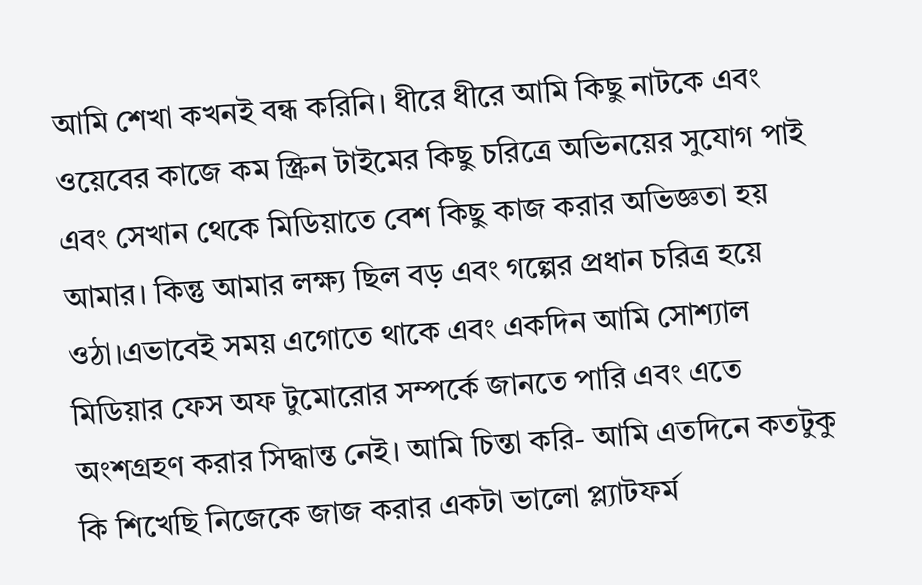আমি শেখা কখনই বন্ধ করিনি। ধীরে ধীরে আমি কিছু নাটকে এবং ওয়েবের কাজে কম স্ক্রিন টাইমের কিছু চরিত্রে অভিনয়ের সুযোগ পাই এবং সেখান থেকে মিডিয়াতে বেশ কিছু কাজ করার অভিজ্ঞতা হয় আমার। কিন্তু আমার লক্ষ্য ছিল বড় এবং গল্পের প্রধান চরিত্র হয়ে ওঠা।এভাবেই সময় এগোতে থাকে এবং একদিন আমি সোশ্যাল মিডিয়ার ফেস অফ টুমোরোর সম্পর্কে জানতে পারি এবং এতে অংশগ্রহণ করার সিদ্ধান্ত নেই। আমি চিন্তা করি- আমি এতদিনে কতটুকু কি শিখেছি নিজেকে জাজ করার একটা ভালো প্ল্যাটফর্ম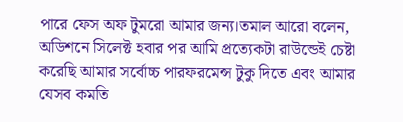পারে ফেস অফ টুমরো আমার জন্য।তমাল আরো বলেন, অডিশনে সিলেক্ট হবার পর আমি প্রত্যেকটা রাউন্ডেই চেষ্টা করেছি আমার সর্বোচ্চ পারফরমেন্স টুকু দিতে এবং আমার যেসব কমতি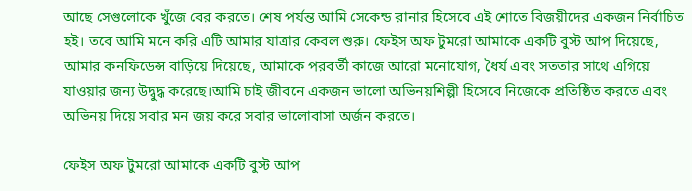আছে সেগুলোকে খুঁজে বের করতে। শেষ পর্যন্ত আমি সেকেন্ড রানার হিসেবে এই শোতে বিজয়ীদের একজন নির্বাচিত হই। তবে আমি মনে করি এটি আমার যাত্রার কেবল শুরু। ফেইস অফ টুমরো আমাকে একটি বুস্ট আপ দিয়েছে, আমার কনফিডেন্স বাড়িয়ে দিয়েছে, আমাকে পরবর্তী কাজে আরো মনোযোগ, ধৈর্য এবং সততার সাথে এগিয়ে যাওয়ার জন্য উদ্বুদ্ধ করেছে।আমি চাই জীবনে একজন ভালো অভিনয়শিল্পী হিসেবে নিজেকে প্রতিষ্ঠিত করতে এবং অভিনয় দিয়ে সবার মন জয় করে সবার ভালোবাসা অর্জন করতে।

ফেইস অফ টুমরো আমাকে একটি বুস্ট আপ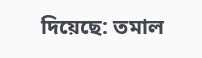দিয়েছে: তমাল